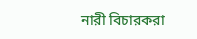নারী বিচারকরা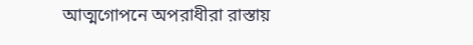আত্মগোপনে অপরাধীরা রাস্তায়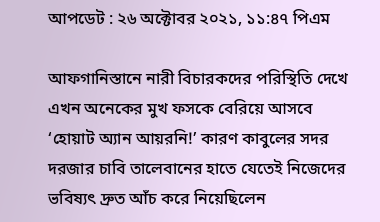আপডেট : ২৬ অক্টোবর ২০২১, ১১:৪৭ পিএম

আফগানিস্তানে নারী বিচারকদের পরিস্থিতি দেখে এখন অনেকের মুখ ফসকে বেরিয়ে আসবে ‘হোয়াট অ্যান আয়রনি!’ কারণ কাবুলের সদর দরজার চাবি তালেবানের হাতে যেতেই নিজেদের ভবিষ্যৎ দ্রুত আঁচ করে নিয়েছিলেন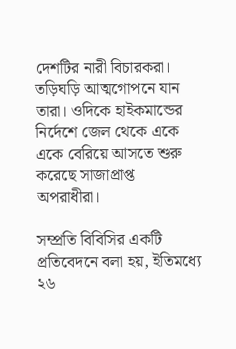দেশটির নারী বিচারকরা। তড়িঘড়ি আত্মগোপনে যান তারা। ওদিকে হাইকমান্ডের নির্দেশে জেল থেকে একে একে বেরিয়ে আসতে শুরু করেছে সাজাপ্রাপ্ত অপরাধীরা।

সম্প্রতি বিবিসির একটি প্রতিবেদনে বলা হয়, ইতিমধ্যে ২৬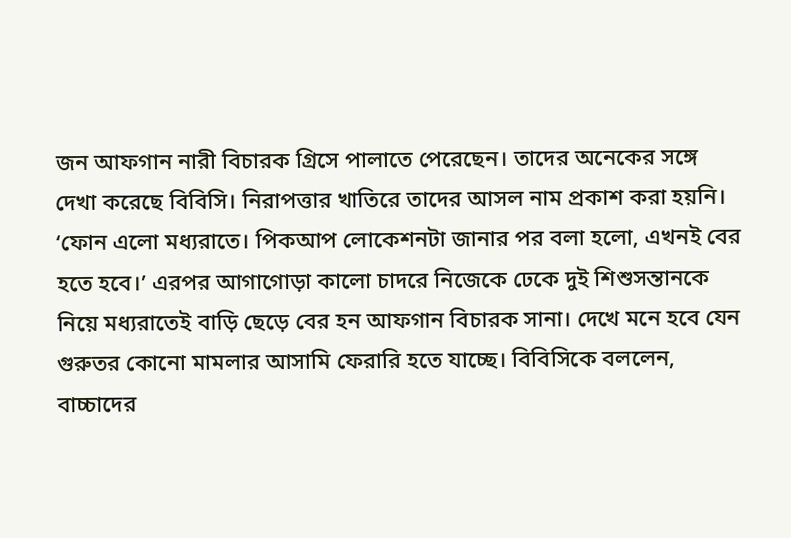জন আফগান নারী বিচারক গ্রিসে পালাতে পেরেছেন। তাদের অনেকের সঙ্গে দেখা করেছে বিবিসি। নিরাপত্তার খাতিরে তাদের আসল নাম প্রকাশ করা হয়নি। ‘ফোন এলো মধ্যরাতে। পিকআপ লোকেশনটা জানার পর বলা হলো, এখনই বের হতে হবে।’ এরপর আগাগোড়া কালো চাদরে নিজেকে ঢেকে দুই শিশুসন্তানকে নিয়ে মধ্যরাতেই বাড়ি ছেড়ে বের হন আফগান বিচারক সানা। দেখে মনে হবে যেন গুরুতর কোনো মামলার আসামি ফেরারি হতে যাচ্ছে। বিবিসিকে বললেন, বাচ্চাদের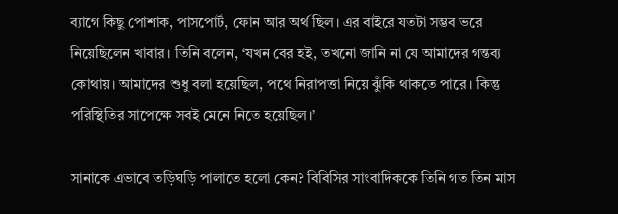ব্যাগে কিছু পোশাক, পাসপোর্ট, ফোন আর অর্থ ছিল। এর বাইরে যতটা সম্ভব ভরে নিয়েছিলেন খাবার। তিনি বলেন, ‘যখন বের হই, তখনো জানি না যে আমাদের গন্তব্য কোথায়। আমাদের শুধু বলা হয়েছিল, পথে নিরাপত্তা নিয়ে ঝুঁকি থাকতে পারে। কিন্তু পরিস্থিতির সাপেক্ষে সবই মেনে নিতে হয়েছিল।’

সানাকে এভাবে তড়িঘড়ি পালাতে হলো কেন? বিবিসির সাংবাদিককে তিনি গত তিন মাস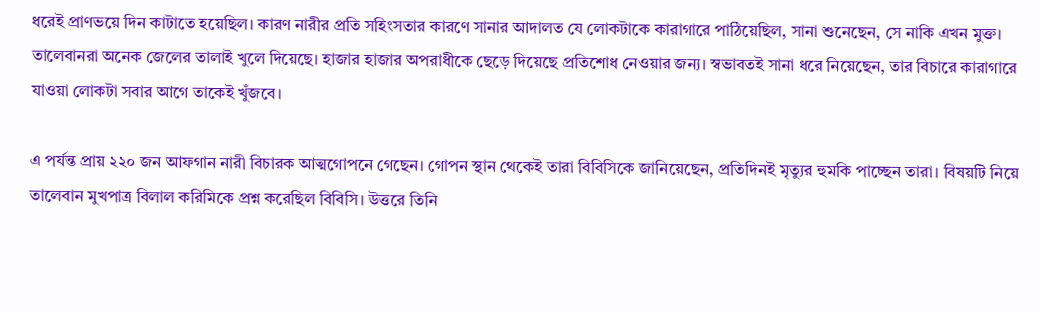ধরেই প্রাণভয়ে দিন কাটাতে হয়েছিল। কারণ নারীর প্রতি সহিংসতার কারণে সানার আদালত যে লোকটাকে কারাগারে পাঠিয়েছিল, সানা শুনেছেন, সে নাকি এখন মুক্ত। তালেবানরা অনেক জেলের তালাই খুলে দিয়েছে। হাজার হাজার অপরাধীকে ছেড়ে দিয়েছে প্রতিশোধ নেওয়ার জন্য। স্বভাবতই সানা ধরে নিয়েছেন, তার বিচারে কারাগারে যাওয়া লোকটা সবার আগে তাকেই খুঁজবে।

এ পর্যন্ত প্রায় ২২০ জন আফগান নারী বিচারক আত্মগোপনে গেছেন। গোপন স্থান থেকেই তারা বিবিসিকে জানিয়েছেন, প্রতিদিনই মৃত্যুর হুমকি পাচ্ছেন তারা। বিষয়টি নিয়ে তালেবান মুখপাত্র বিলাল করিমিকে প্রশ্ন করেছিল বিবিসি। উত্তরে তিনি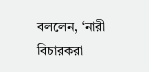বললেন, ‘নারী বিচারকরা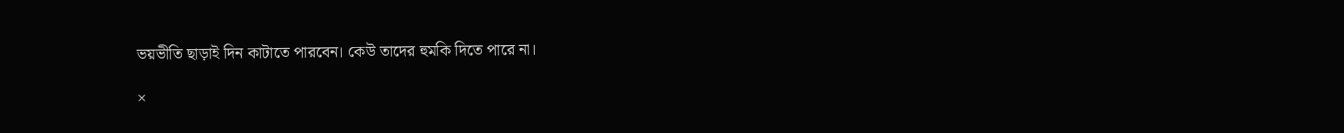ভয়ভীতি ছাড়াই দিন কাটাতে পারবেন। কেউ তাদের হুমকি দিতে পারে না।

×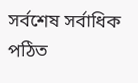সর্বশেষ সর্বাধিক পঠিত